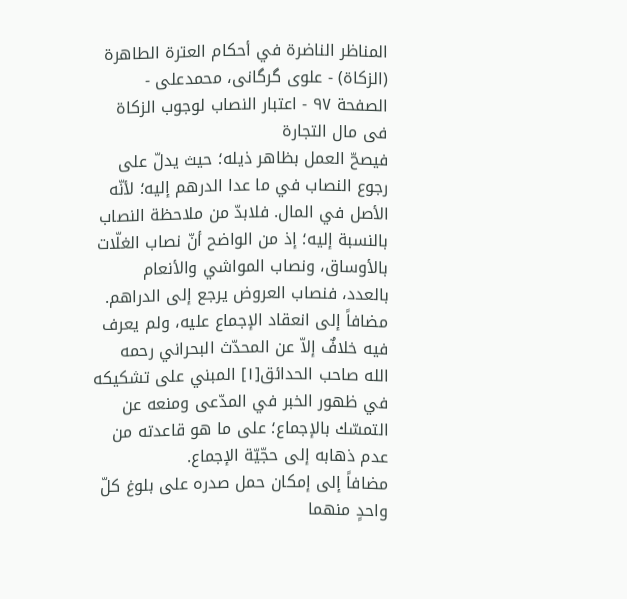المناظر الناضرة في أحکام العترة الطاهرة (الزکاة) - علوی گرگانی، محمدعلی - الصفحة ٩٧ - اعتبار النصاب لوجوب الزکاة فی مال التجارة
فيصحّ العمل بظاهر ذيله؛ حيث يدلّ على رجوع النصاب في ما عدا الدرهم إليه؛ لأنّه الأصل في المال. فلابدّ من ملاحظة النصاب بالنسبة إليه؛ إذ من الواضح أنّ نصاب الغلّات بالأوساق، ونصاب المواشي والأنعام بالعدد، فنصاب العروض يرجع إلى الدراهم.
مضافاً إلى انعقاد الإجماع عليه، ولم يعرف فيه خلافٌ إلاّ عن المحدّث البحراني رحمه الله صاحب الحدائق[١] المبني على تشكيكه في ظهور الخبر في المدّعى ومنعه عن التمسّك بالإجماع؛ على ما هو قاعدته من عدم ذهابه إلى حجّيّة الإجماع.
مضافاً إلى إمكان حمل صدره على بلوغ كلّ واحدٍ منهما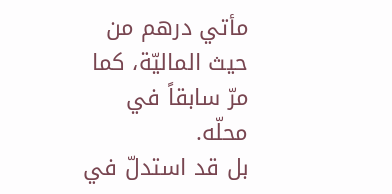مأتي درهم من حيث الماليّة، كما مرّ سابقاً في محلّه.
بل قد استدلّ في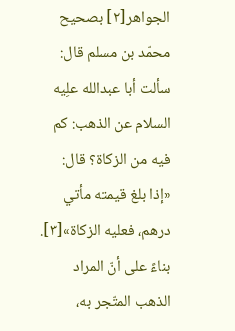الجواهر[٢] بصحيح محمّد بن مسلم قال: سألت أبا عبدالله علِیه السلام عن الذهب: كم فيه من الزكاة؟ قال: «إذا بلغ قيمته مأتي درهم، فعليه الزكاة»[٣].
بناءً على أنّ المراد الذهب المتّجر به،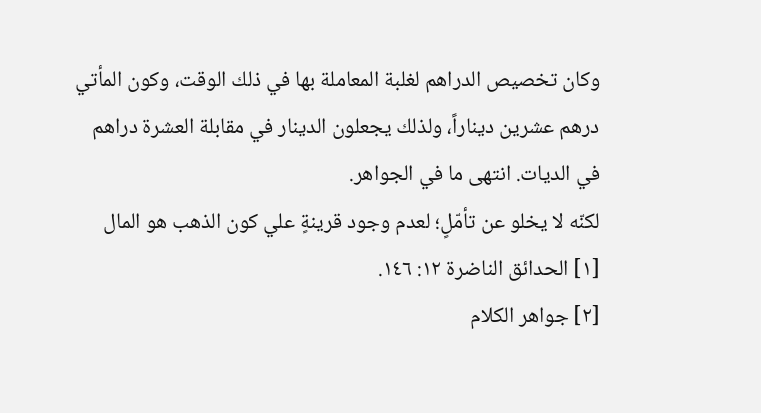وكان تخصيص الدراهم لغلبة المعاملة بها في ذلك الوقت، وكون المأتي درهم عشرين ديناراً، ولذلك يجعلون الدينار في مقابلة العشرة دراهم في الديات. انتهى ما في الجواهر.
لكنّه لا يخلو عن تأمّلٍ؛ لعدم وجود قرينةٍ علي كون الذهب هو المال
[١] الحدائق الناضرة ١٢: ١٤٦.
[٢] جواهر الکلام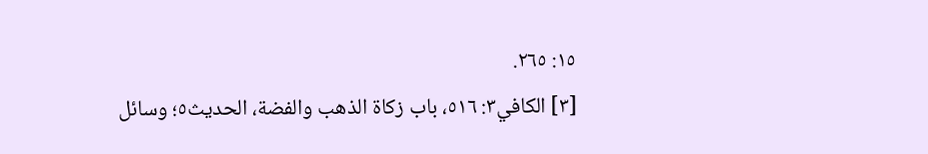١٥: ٢٦٥.
[٣] الكافي٣: ٥١٦، باب زكاة الذهب والفضة، الحديث٥؛ وسائل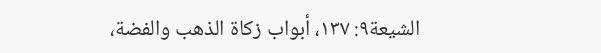الشيعة٩: ١٣٧، أبواب زكاة الذهب والفضة،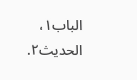الباب١، الحديث٢.